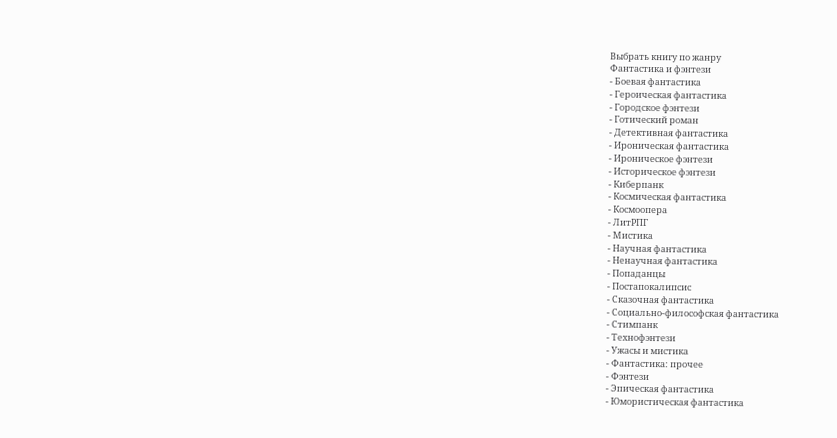Выбрать книгу по жанру
Фантастика и фэнтези
- Боевая фантастика
- Героическая фантастика
- Городское фэнтези
- Готический роман
- Детективная фантастика
- Ироническая фантастика
- Ироническое фэнтези
- Историческое фэнтези
- Киберпанк
- Космическая фантастика
- Космоопера
- ЛитРПГ
- Мистика
- Научная фантастика
- Ненаучная фантастика
- Попаданцы
- Постапокалипсис
- Сказочная фантастика
- Социально-философская фантастика
- Стимпанк
- Технофэнтези
- Ужасы и мистика
- Фантастика: прочее
- Фэнтези
- Эпическая фантастика
- Юмористическая фантастика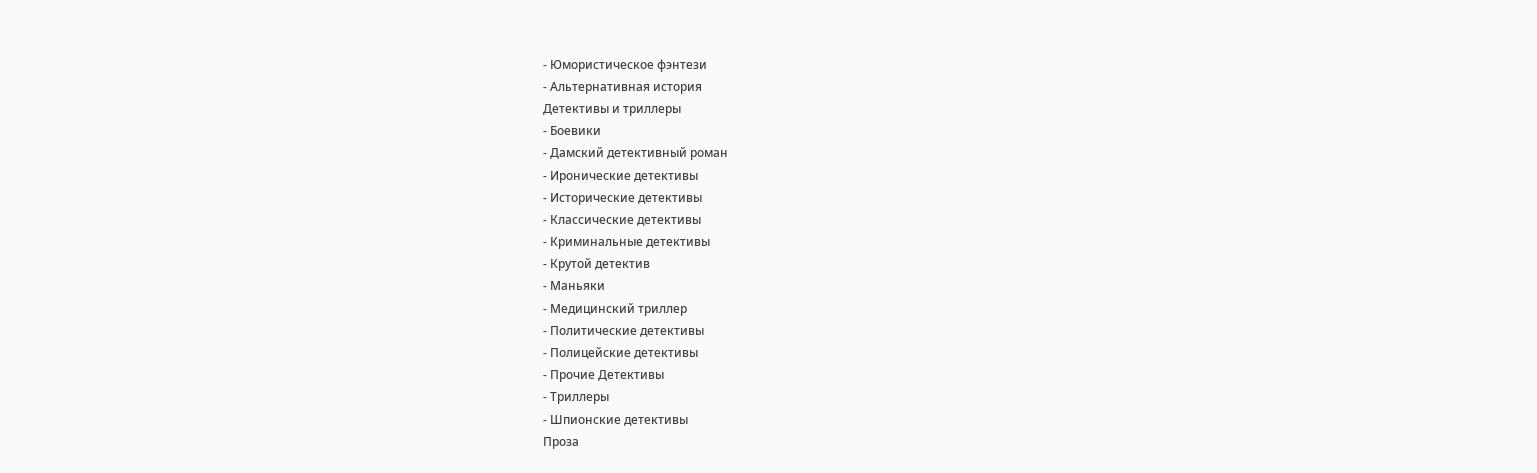- Юмористическое фэнтези
- Альтернативная история
Детективы и триллеры
- Боевики
- Дамский детективный роман
- Иронические детективы
- Исторические детективы
- Классические детективы
- Криминальные детективы
- Крутой детектив
- Маньяки
- Медицинский триллер
- Политические детективы
- Полицейские детективы
- Прочие Детективы
- Триллеры
- Шпионские детективы
Проза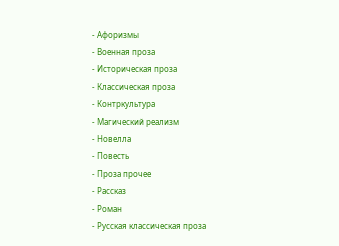- Афоризмы
- Военная проза
- Историческая проза
- Классическая проза
- Контркультура
- Магический реализм
- Новелла
- Повесть
- Проза прочее
- Рассказ
- Роман
- Русская классическая проза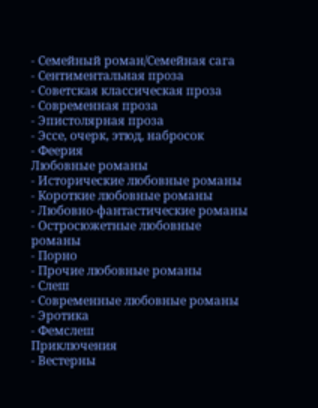- Семейный роман/Семейная сага
- Сентиментальная проза
- Советская классическая проза
- Современная проза
- Эпистолярная проза
- Эссе, очерк, этюд, набросок
- Феерия
Любовные романы
- Исторические любовные романы
- Короткие любовные романы
- Любовно-фантастические романы
- Остросюжетные любовные романы
- Порно
- Прочие любовные романы
- Слеш
- Современные любовные романы
- Эротика
- Фемслеш
Приключения
- Вестерны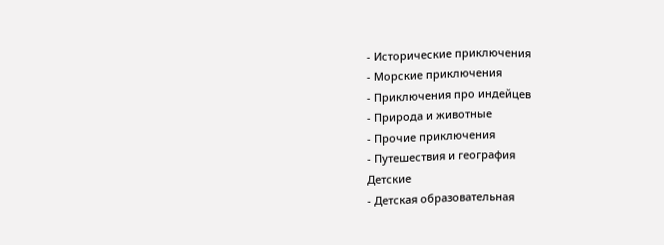- Исторические приключения
- Морские приключения
- Приключения про индейцев
- Природа и животные
- Прочие приключения
- Путешествия и география
Детские
- Детская образовательная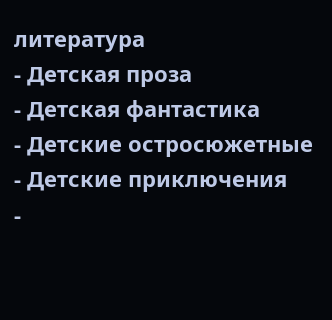литература
- Детская проза
- Детская фантастика
- Детские остросюжетные
- Детские приключения
-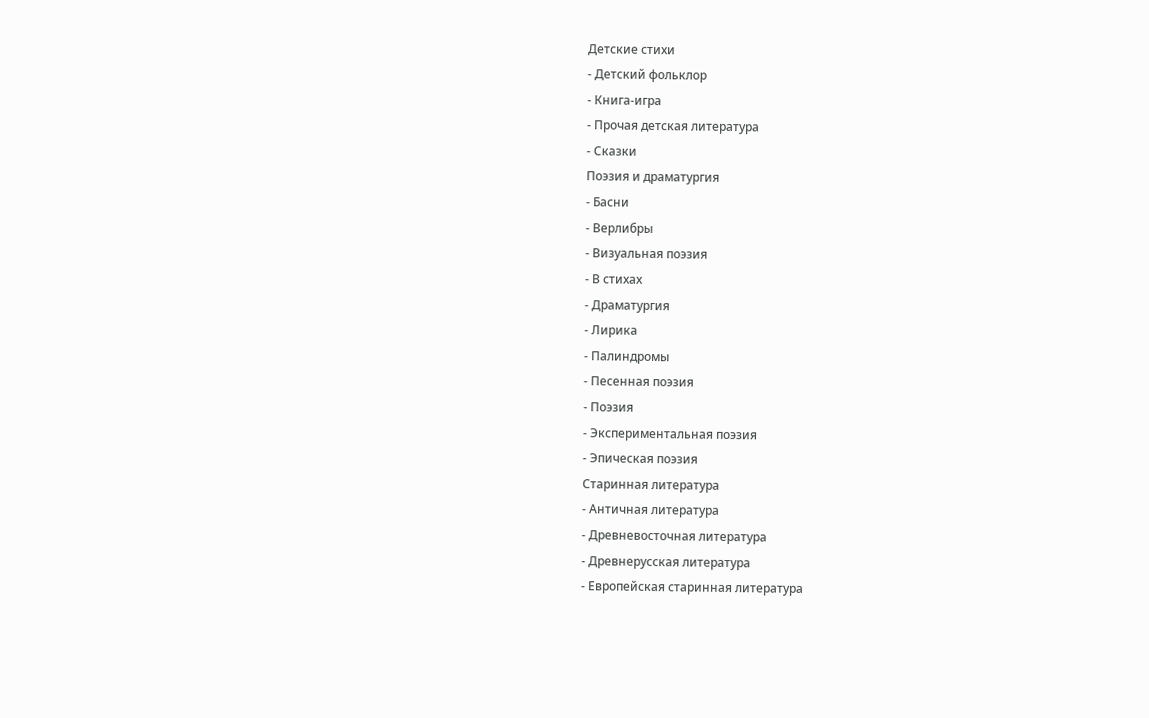Детские стихи
- Детский фольклор
- Книга-игра
- Прочая детская литература
- Сказки
Поэзия и драматургия
- Басни
- Верлибры
- Визуальная поэзия
- В стихах
- Драматургия
- Лирика
- Палиндромы
- Песенная поэзия
- Поэзия
- Экспериментальная поэзия
- Эпическая поэзия
Старинная литература
- Античная литература
- Древневосточная литература
- Древнерусская литература
- Европейская старинная литература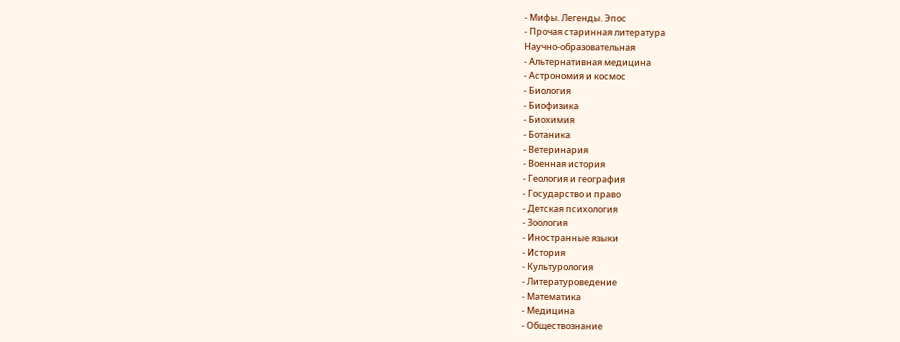- Мифы. Легенды. Эпос
- Прочая старинная литература
Научно-образовательная
- Альтернативная медицина
- Астрономия и космос
- Биология
- Биофизика
- Биохимия
- Ботаника
- Ветеринария
- Военная история
- Геология и география
- Государство и право
- Детская психология
- Зоология
- Иностранные языки
- История
- Культурология
- Литературоведение
- Математика
- Медицина
- Обществознание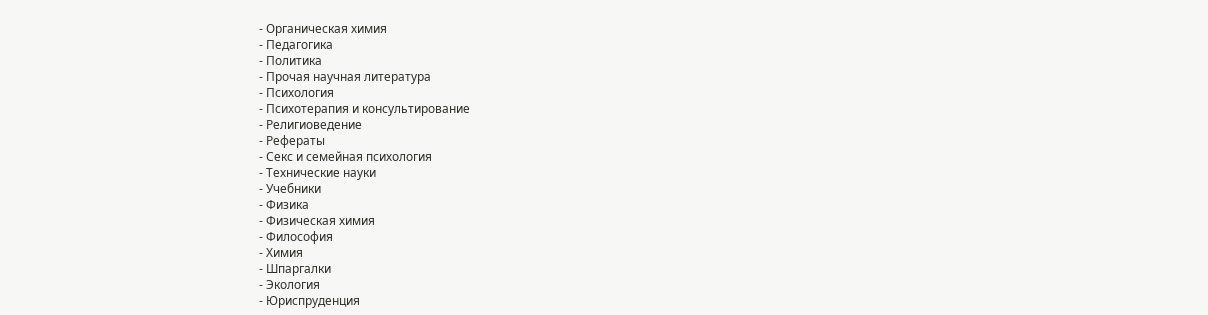- Органическая химия
- Педагогика
- Политика
- Прочая научная литература
- Психология
- Психотерапия и консультирование
- Религиоведение
- Рефераты
- Секс и семейная психология
- Технические науки
- Учебники
- Физика
- Физическая химия
- Философия
- Химия
- Шпаргалки
- Экология
- Юриспруденция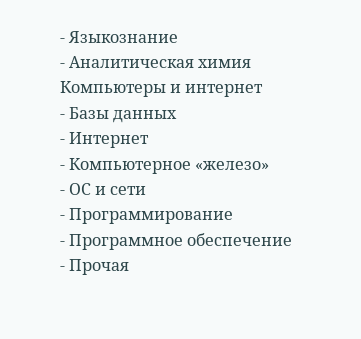- Языкознание
- Аналитическая химия
Компьютеры и интернет
- Базы данных
- Интернет
- Компьютерное «железо»
- ОС и сети
- Программирование
- Программное обеспечение
- Прочая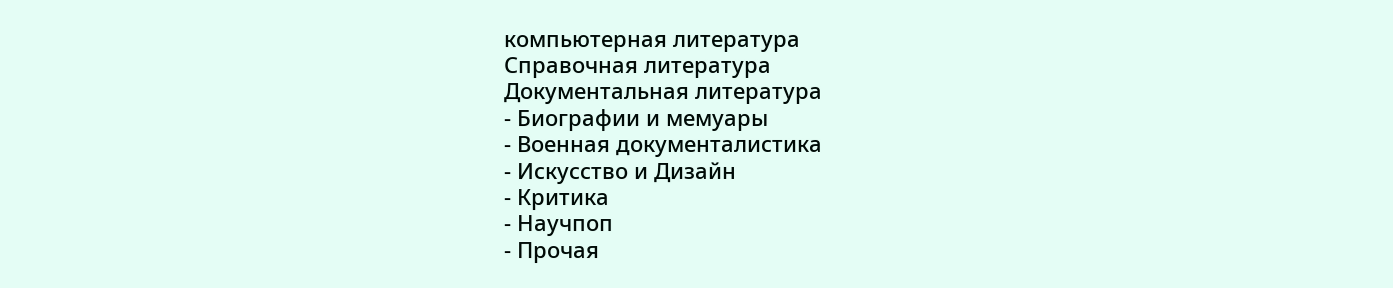компьютерная литература
Справочная литература
Документальная литература
- Биографии и мемуары
- Военная документалистика
- Искусство и Дизайн
- Критика
- Научпоп
- Прочая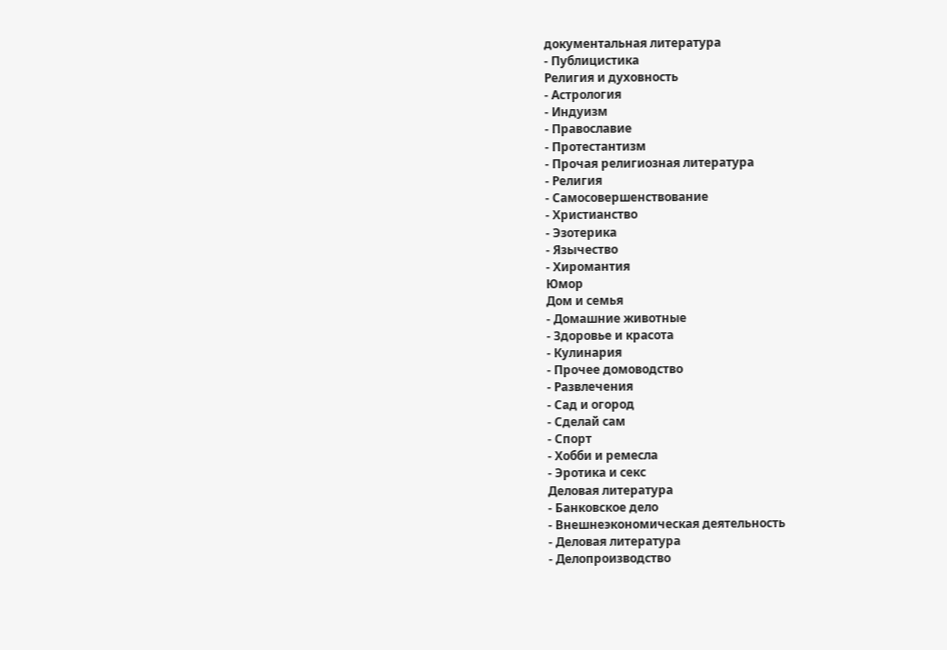документальная литература
- Публицистика
Религия и духовность
- Астрология
- Индуизм
- Православие
- Протестантизм
- Прочая религиозная литература
- Религия
- Самосовершенствование
- Христианство
- Эзотерика
- Язычество
- Хиромантия
Юмор
Дом и семья
- Домашние животные
- Здоровье и красота
- Кулинария
- Прочее домоводство
- Развлечения
- Сад и огород
- Сделай сам
- Спорт
- Хобби и ремесла
- Эротика и секс
Деловая литература
- Банковское дело
- Внешнеэкономическая деятельность
- Деловая литература
- Делопроизводство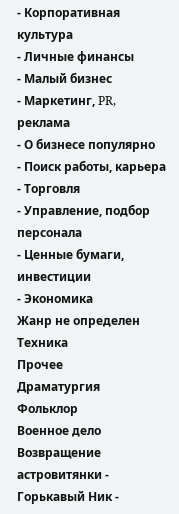- Корпоративная культура
- Личные финансы
- Малый бизнес
- Маркетинг, PR, реклама
- О бизнесе популярно
- Поиск работы, карьера
- Торговля
- Управление, подбор персонала
- Ценные бумаги, инвестиции
- Экономика
Жанр не определен
Техника
Прочее
Драматургия
Фольклор
Военное дело
Возвращение астровитянки - Горькавый Ник -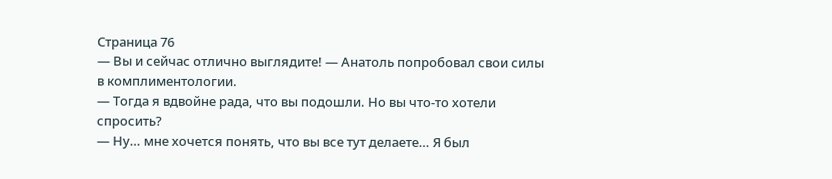Страница 76
— Вы и сейчас отлично выглядите! — Анатоль попробовал свои силы в комплиментологии.
— Тогда я вдвойне рада, что вы подошли. Но вы что-то хотели спросить?
— Ну… мне хочется понять, что вы все тут делаете… Я был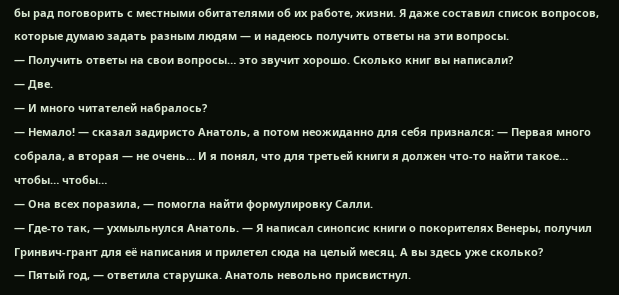бы рад поговорить с местными обитателями об их работе, жизни. Я даже составил список вопросов, которые думаю задать разным людям — и надеюсь получить ответы на эти вопросы.
— Получить ответы на свои вопросы… это звучит хорошо. Сколько книг вы написали?
— Две.
— И много читателей набралось?
— Немало! — сказал задиристо Анатоль, а потом неожиданно для себя признался: — Первая много собрала, а вторая — не очень… И я понял, что для третьей книги я должен что-то найти такое… чтобы… чтобы…
— Она всех поразила, — помогла найти формулировку Салли.
— Где-то так, — ухмыльнулся Анатоль. — Я написал синопсис книги о покорителях Венеры, получил Гринвич-грант для её написания и прилетел сюда на целый месяц. А вы здесь уже сколько?
— Пятый год, — ответила старушка. Анатоль невольно присвистнул.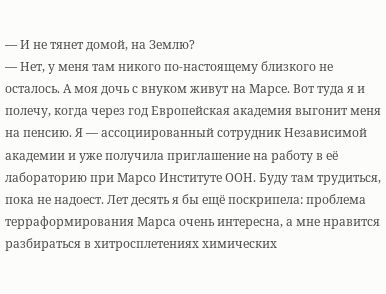— И не тянет домой, на Землю?
— Нет, у меня там никого по-настоящему близкого не осталось. А моя дочь с внуком живут на Марсе. Вот туда я и полечу, когда через год Европейская академия выгонит меня на пенсию. Я — ассоциированный сотрудник Независимой академии и уже получила приглашение на работу в её лабораторию при Марсо Институте ООН. Буду там трудиться, пока не надоест. Лет десять я бы ещё поскрипела: проблема терраформирования Марса очень интересна, а мне нравится разбираться в хитросплетениях химических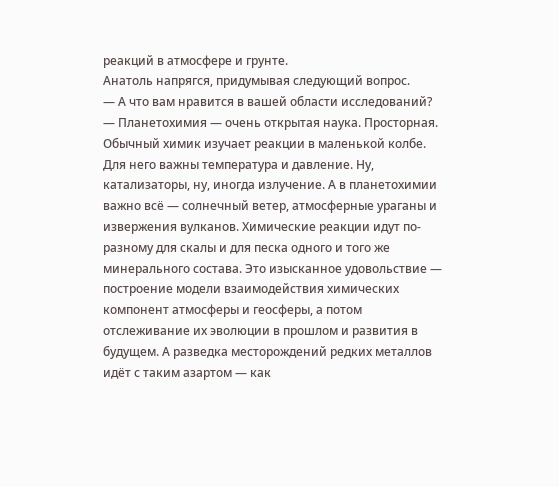реакций в атмосфере и грунте.
Анатоль напрягся, придумывая следующий вопрос.
— А что вам нравится в вашей области исследований?
— Планетохимия — очень открытая наука. Просторная. Обычный химик изучает реакции в маленькой колбе. Для него важны температура и давление. Ну, катализаторы, ну, иногда излучение. А в планетохимии важно всё — солнечный ветер, атмосферные ураганы и извержения вулканов. Химические реакции идут по-разному для скалы и для песка одного и того же минерального состава. Это изысканное удовольствие — построение модели взаимодействия химических компонент атмосферы и геосферы, а потом отслеживание их эволюции в прошлом и развития в будущем. А разведка месторождений редких металлов идёт с таким азартом — как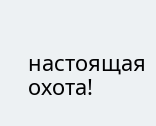настоящая охота!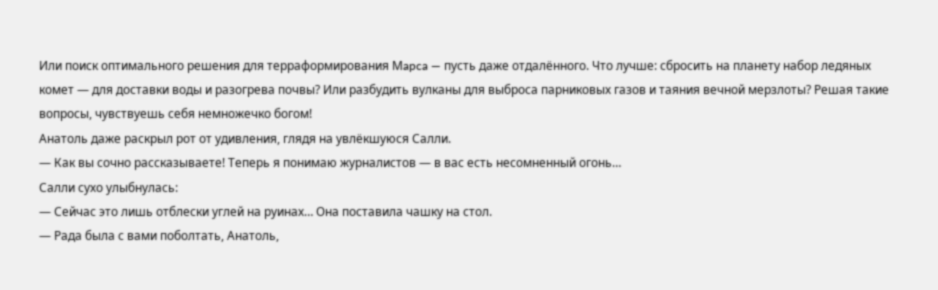Или поиск оптимального решения для терраформирования Мapca — пусть даже отдалённого. Что лучше: сбросить на планету набор ледяных комет — для доставки воды и разогрева почвы? Или разбудить вулканы для выброса парниковых газов и таяния вечной мерзлоты? Решая такие вопросы, чувствуешь себя немножечко богом!
Анатоль даже раскрыл рот от удивления, глядя на увлёкшуюся Салли.
— Как вы сочно рассказываете! Теперь я понимаю журналистов — в вас есть несомненный огонь…
Салли сухо улыбнулась:
— Сейчас это лишь отблески углей на руинах… Она поставила чашку на стол.
— Рада была с вами поболтать, Анатоль,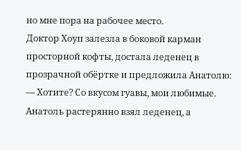но мне пора на рабочее место.
Доктор Хоуп залезла в боковой карман просторной кофты, достала леденец в прозрачной обёртке и предложила Анатолю:
— Хотите? Со вкусом гуавы, мои любимые.
Анатоль растерянно взял леденец, а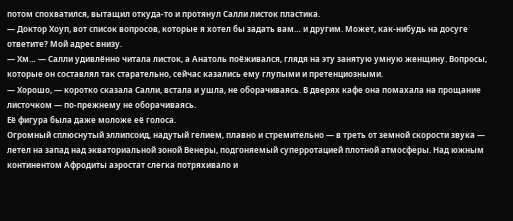потом спохватился, вытащил откуда-то и протянул Салли листок пластика.
— Доктор Хоуп, вот список вопросов, которые я хотел бы задать вам… и другим. Может, как-нибудь на досуге ответите? Мой адрес внизу.
— Хм… — Салли удивлённо читала листок, а Анатоль поёживался, глядя на эту занятую умную женщину. Вопросы, которые он составлял так старательно, сейчас казались ему глупыми и претенциозными.
— Хорошо, — коротко сказала Салли, встала и ушла, не оборачиваясь. В дверях кафе она помахала на прощание листочком — по-прежнему не оборачиваясь.
Её фигура была даже моложе её голоса.
Огромный сплюснутый эллипсоид, надутый гелием, плавно и стремительно — в треть от земной скорости звука — летел на запад над экваториальной зоной Венеры, подгоняемый суперротацией плотной атмосферы. Над южным континентом Афродиты аэростат слегка потряхивало и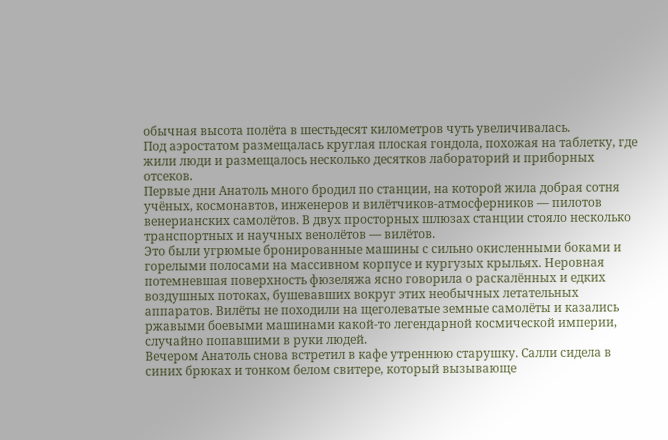обычная высота полёта в шестьдесят километров чуть увеличивалась.
Под аэростатом размещалась круглая плоская гондола, похожая на таблетку, где жили люди и размещалось несколько десятков лабораторий и приборных отсеков.
Первые дни Анатоль много бродил по станции, на которой жила добрая сотня учёных, космонавтов, инженеров и вилётчиков-атмосферников — пилотов венерианских самолётов. В двух просторных шлюзах станции стояло несколько транспортных и научных венолётов — вилётов.
Это были угрюмые бронированные машины с сильно окисленными боками и горелыми полосами на массивном корпусе и кургузых крыльях. Неровная потемневшая поверхность фюзеляжа ясно говорила о раскалённых и едких воздушных потоках, бушевавших вокруг этих необычных летательных аппаратов. Вилёты не походили на щеголеватые земные самолёты и казались ржавыми боевыми машинами какой-то легендарной космической империи, случайно попавшими в руки людей.
Вечером Анатоль снова встретил в кафе утреннюю старушку. Салли сидела в синих брюках и тонком белом свитере, который вызывающе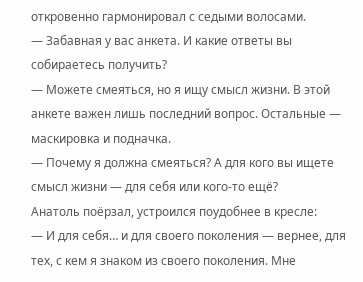откровенно гармонировал с седыми волосами.
— Забавная у вас анкета. И какие ответы вы собираетесь получить?
— Можете смеяться, но я ищу смысл жизни. В этой анкете важен лишь последний вопрос. Остальные — маскировка и подначка.
— Почему я должна смеяться? А для кого вы ищете смысл жизни — для себя или кого-то ещё?
Анатоль поёрзал, устроился поудобнее в кресле:
— И для себя… и для своего поколения — вернее, для тех, с кем я знаком из своего поколения. Мне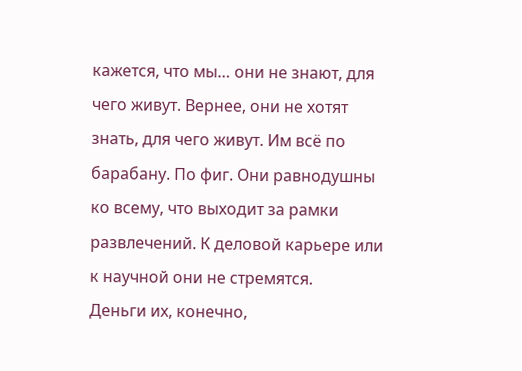кажется, что мы… они не знают, для чего живут. Вернее, они не хотят знать, для чего живут. Им всё по барабану. По фиг. Они равнодушны ко всему, что выходит за рамки развлечений. К деловой карьере или к научной они не стремятся.
Деньги их, конечно,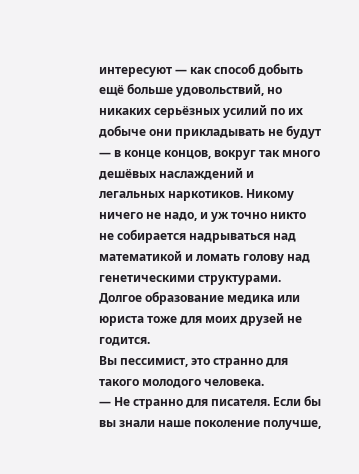интересуют — как способ добыть ещё больше удовольствий, но никаких серьёзных усилий по их добыче они прикладывать не будут — в конце концов, вокруг так много дешёвых наслаждений и легальных наркотиков. Никому ничего не надо, и уж точно никто не собирается надрываться над математикой и ломать голову над генетическими структурами. Долгое образование медика или юриста тоже для моих друзей не годится.
Вы пессимист, это странно для такого молодого человека.
— Не странно для писателя. Если бы вы знали наше поколение получше,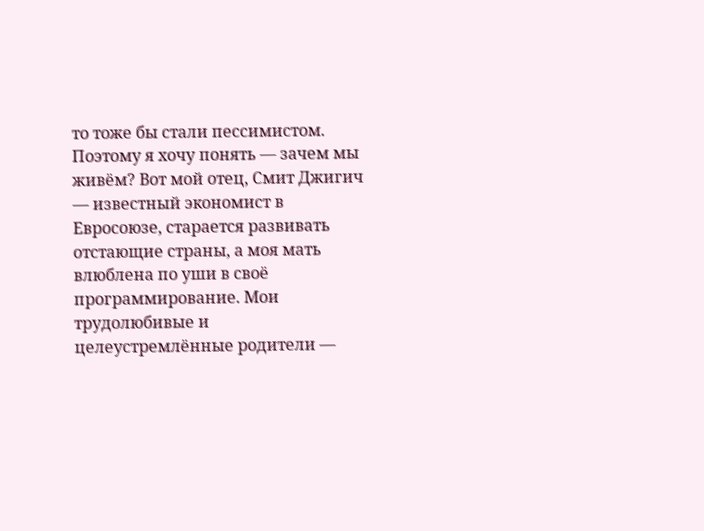то тоже бы стали пессимистом. Поэтому я хочу понять — зачем мы живём? Вот мой отец, Смит Джигич — известный экономист в Евросоюзе, старается развивать отстающие страны, а моя мать влюблена по уши в своё программирование. Мои трудолюбивые и целеустремлённые родители —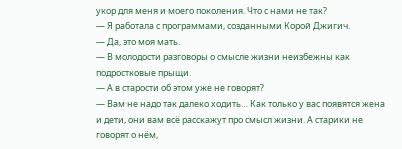укор для меня и моего поколения. Что с нами не так?
— Я работала с программами, созданными Корой Джигич.
— Да, это моя мать.
— В молодости разговоры о смысле жизни неизбежны как подростковые прыщи.
— А в старости об этом уже не говорят?
— Вам не надо так далеко ходить… Как только у вас появятся жена и дети, они вам всё расскажут про смысл жизни. А старики не говорят о нём,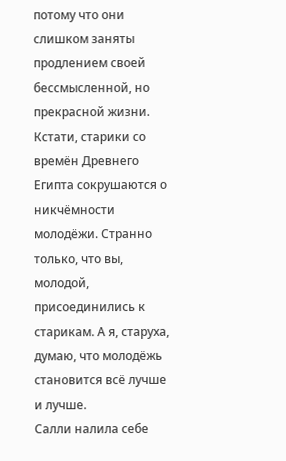потому что они слишком заняты продлением своей бессмысленной, но прекрасной жизни. Кстати, старики со времён Древнего Египта сокрушаются о никчёмности молодёжи. Странно только, что вы, молодой, присоединились к старикам. А я, старуха, думаю, что молодёжь становится всё лучше и лучше.
Салли налила себе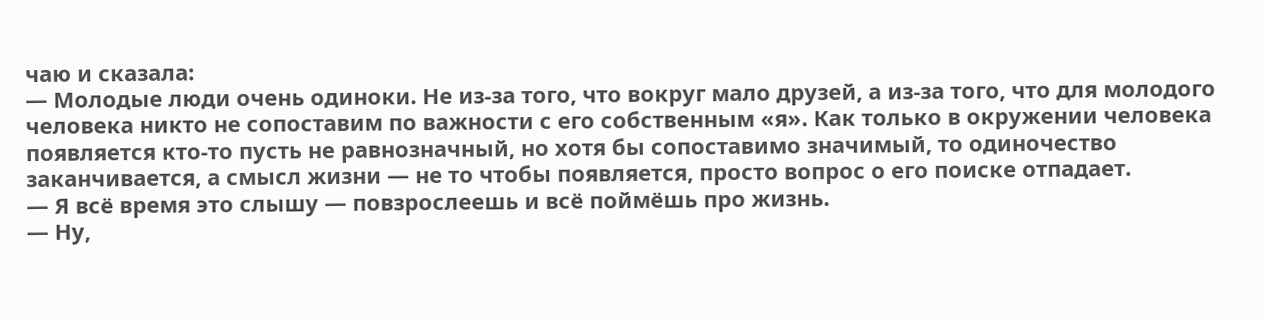чаю и сказала:
— Молодые люди очень одиноки. Не из-за того, что вокруг мало друзей, а из-за того, что для молодого человека никто не сопоставим по важности с его собственным «я». Как только в окружении человека появляется кто-то пусть не равнозначный, но хотя бы сопоставимо значимый, то одиночество заканчивается, а смысл жизни — не то чтобы появляется, просто вопрос о его поиске отпадает.
— Я всё время это слышу — повзрослеешь и всё поймёшь про жизнь.
— Ну,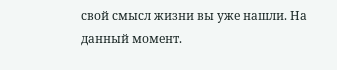свой смысл жизни вы уже нашли. На данный момент.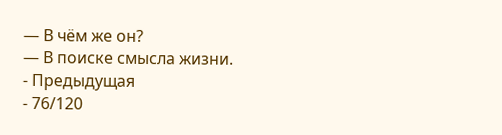— В чём же он?
— В поиске смысла жизни.
- Предыдущая
- 76/120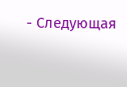- Следующая